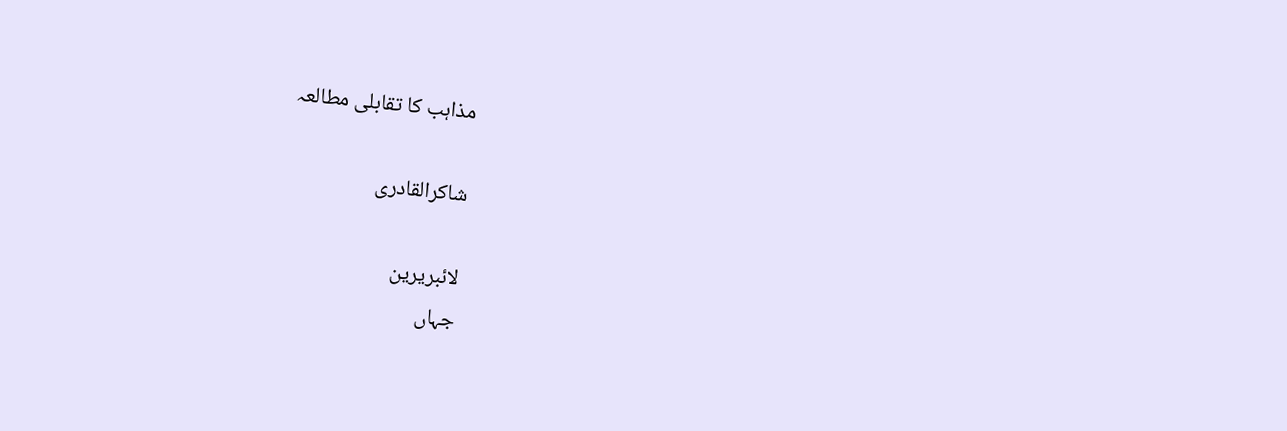مذاہب کا تقابلی مطالعہ

شاکرالقادری

لائبریرین
جہاں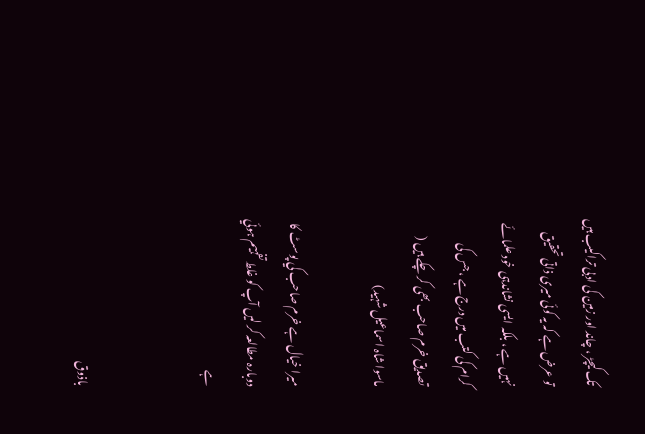تک کیچڑ ، چاند اور زمین کی ادبی تراکیب ہیں تو عرض ہے کہ یہ کوئی میری ذاتی تحقیق نہیں ہے ، بلکہ ایسی نشاندہی خود علمائے کرام کی کتب میں درج ہے ، جس کی تصدیق خرم صاحب بھی کر چکے ہیں ( ماسوا شاہ اسماعیل شہید)

ميرا خيال ہے خرم صاحب کي پوسٹ کا دوبارہ مطالعہ کر ليں آپ کو غلط تفہيم ہوئي ہے


باذوق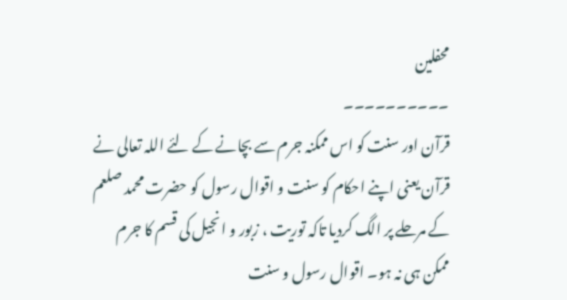محفلین
۔۔۔۔۔۔۔۔۔۔
قرآن اور سنت کو اس ممکنہ جرم سے بچانے کے لئے اللہ تعالی نے قرآن یعنی اپنے احکام کو سنت و اقوال رسول کو حضرت محمد صلعم کے مرحلے پر الگ کردیا تاکہ توریت ، زبور و انجیل کی قسم کا جرم ممکن ہی نہ ہو۔ اقوال رسول و سنت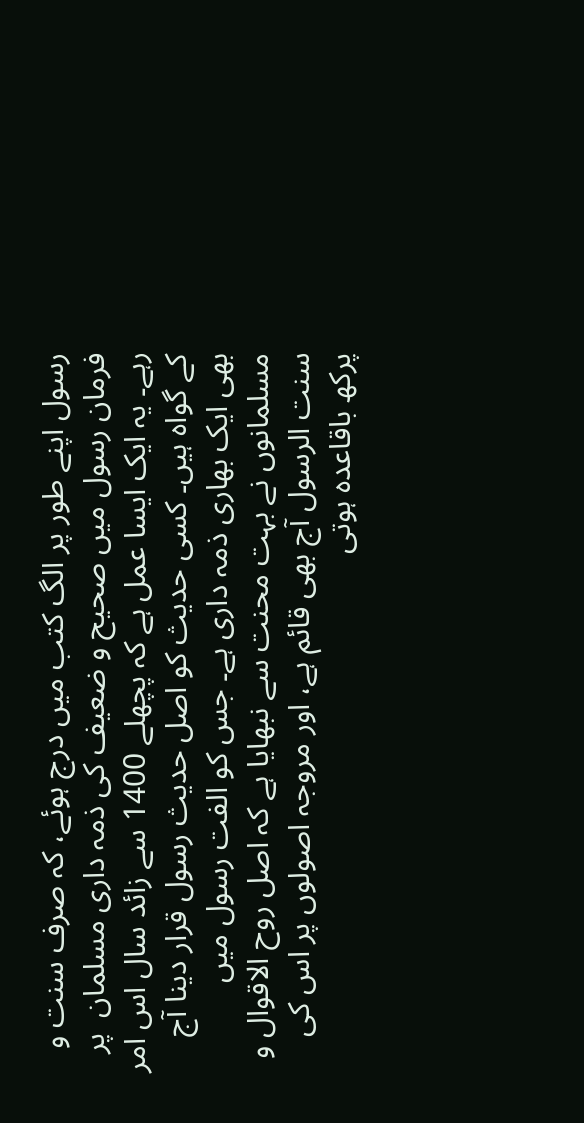رسول اپنے طور پر الگ کتب میں درج ہوئے، کہ صرف سنت و فرمان رسول میں صحیح و ضعیف کی ذمہ داری مسلمان ‌ پر رہے۔ یہ ایک ایسا عمل ہے کہ پچھلے 1400 سے زائد سال اس امر کے گواہ ہیں۔ کسی حدیث کو اصل حدیث رسول قرار دینا آج بھی ایک بھاری ذمہ داری ہے۔ جس کو الفت رسول میں مسلمانوں نے بہت محنت سے نبھایا ہے کہ اصل روح الاقوال و سنت الرسول آج بھی قائم ہے، اور مروجہ اصولوں‌ پر اس کی پرکھ باقاعدہ ہوتی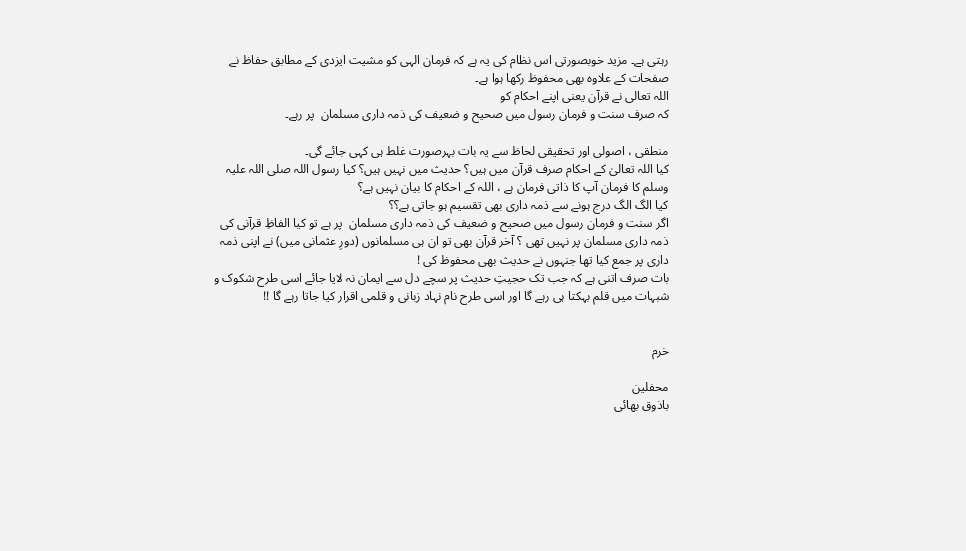رہتی ہے۔ مزید خوبصورتی اس نظام کی یہ ہے کہ فرمان الہی کو مشیت ایزدی کے مطابق حفاظ نے صفحات کے علاوہ بھی محفوظ رکھا ہوا ہے۔
اللہ تعالی نے قرآن یعنی اپنے احکام کو
کہ صرف سنت و فرمان رسول میں صحیح و ضعیف کی ذمہ داری مسلمان ‌ پر رہے۔

منطقی ، اصولی اور تحقیقی لحاظ سے یہ بات بہرصورت غلط ہی کہی جائے گی۔
کیا اللہ تعالیٰ کے احکام صرف قرآن میں ہیں؟ حدیث میں نہیں ہیں؟ کیا رسول اللہ صلی اللہ علیہ وسلم کا فرمان آپ کا ذاتی فرمان ہے ، اللہ کے احکام کا بیان نہیں ہے؟
کیا الگ الگ درج ہونے سے ذمہ داری بھی تقسیم ہو جاتی ہے؟؟
اگر سنت و فرمان رسول میں صحیح و ضعیف کی ذمہ داری مسلمان ‌ پر ہے تو کیا الفاظِ قرآنی کی ذمہ داری مسلمان پر نہیں تھی ؟ آخر قرآن بھی تو ان ہی مسلمانوں (دورِ عثمانی میں) نے اپنی ذمہ داری پر جمع کیا تھا جنہوں نے حدیث بھی محفوظ کی !
بات صرف اتنی ہے کہ جب تک حجیتِ حدیث پر سچے دل سے ایمان نہ لایا جائے اسی طرح شکوک و شبہات میں قلم بہکتا ہی رہے گا اور اسی طرح نام نہاد زبانی و قلمی اقرار کیا جاتا رہے گا !!


خرم

محفلین
باذوق بھائی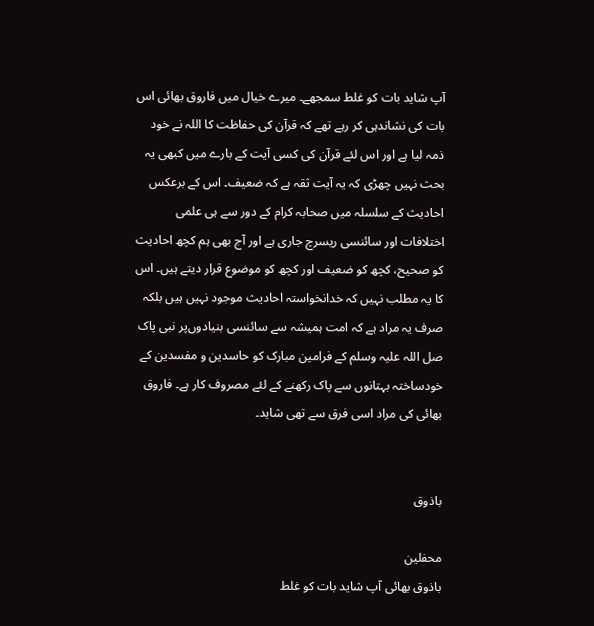آپ شاید بات کو غلط سمجھے۔ میرے خیال میں فاروق بھائی اس بات کی نشاندہی کر رہے تھے کہ قرآن کی حفاظت کا اللہ نے خود ذمہ لیا ہے اور اس لئے قرآن کی کسی آیت کے بارے میں کبھی یہ بحث نہیں چھڑی کہ یہ آیت ثقہ ہے کہ ضعیف۔ اس کے برعکس احادیث کے سلسلہ میں صحابہ کرام کے دور سے ہی علمی اختلافات اور سائنسی ریسرچ جاری ہے اور آج بھی ہم کچھ احادیث کو صحیح، کچھ کو ضعیف اور کچھ کو موضوع قرار دیتے ہیں۔ اس کا یہ مطلب نہیں کہ خدانخواستہ احادیث موجود نہیں ہیں بلکہ صرف یہ مراد ہے کہ امت ہمیشہ سے سائنسی بنیادوں‌پر نبی پاک صل اللہ علیہ وسلم کے فرامین مبارک کو حاسدین و مفسدین کے خودساختہ بہتانوں سے پاک رکھنے کے لئے مصروف کار ہے۔ فاروق بھائی کی مراد اسی فرق سے تھی شاید۔


باذوق

محفلین
باذوق بھائی آپ شاید بات کو غلط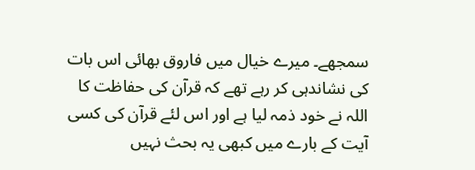سمجھے۔ میرے خیال میں فاروق بھائی اس بات کی نشاندہی کر رہے تھے کہ قرآن کی حفاظت کا اللہ نے خود ذمہ لیا ہے اور اس لئے قرآن کی کسی آیت کے بارے میں کبھی یہ بحث نہیں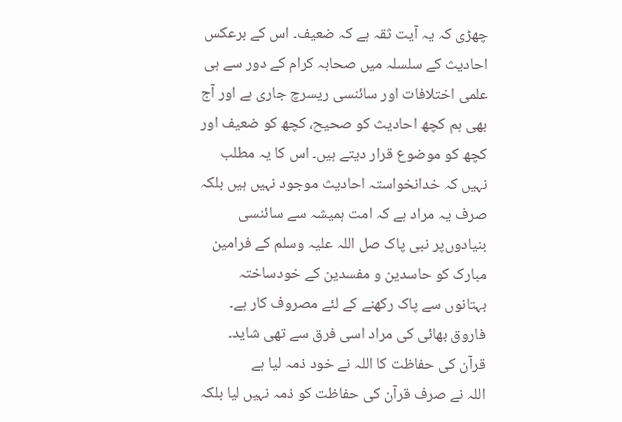چھڑی کہ یہ آیت ثقہ ہے کہ ضعیف۔ اس کے برعکس احادیث کے سلسلہ میں صحابہ کرام کے دور سے ہی علمی اختلافات اور سائنسی ریسرچ جاری ہے اور آج بھی ہم کچھ احادیث کو صحیح، کچھ کو ضعیف اور کچھ کو موضوع قرار دیتے ہیں۔ اس کا یہ مطلب نہیں کہ خدانخواستہ احادیث موجود نہیں ہیں بلکہ صرف یہ مراد ہے کہ امت ہمیشہ سے سائنسی بنیادوں‌پر نبی پاک صل اللہ علیہ وسلم کے فرامین مبارک کو حاسدین و مفسدین کے خودساختہ بہتانوں سے پاک رکھنے کے لئے مصروف کار ہے۔ فاروق بھائی کی مراد اسی فرق سے تھی شاید۔
قرآن کی حفاظت کا اللہ نے خود ذمہ لیا ہے
اللہ نے صرف قرآن کی حفاظت کو ذمہ نہیں لیا بلکہ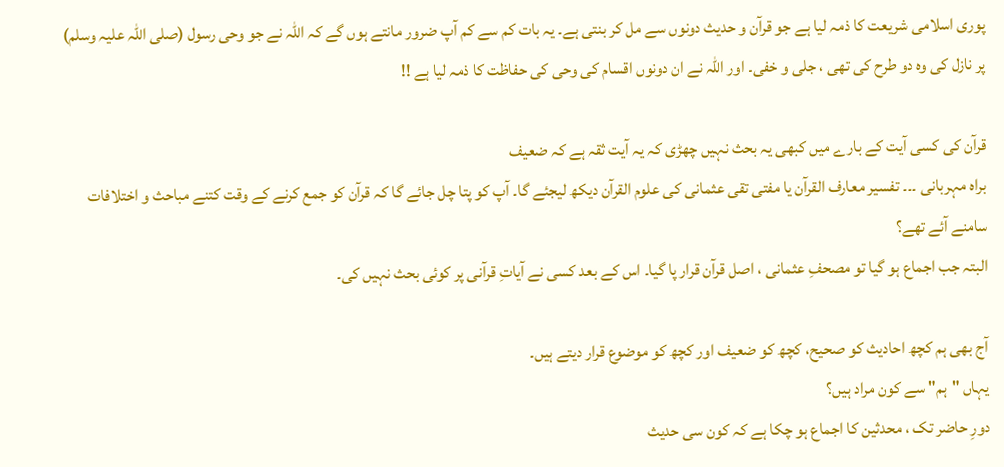پوری اسلامی شریعت کا ذمہ لیا ہے جو قرآن و حدیث دونوں سے مل کر بنتی ہے۔ یہ بات کم سے کم آپ ضرور مانتے ہوں گے کہ اللہ نے جو وحی رسول (صلی اللہ علیہ وسلم) پر نازل کی وہ دو طرح کی تھی ، جلی و خفی۔ اور اللہ نے ان دونوں اقسام کی وحی کی حفاظت کا ذمہ لیا ہے !!

قرآن کی کسی آیت کے بارے میں کبھی یہ بحث نہیں چھڑی کہ یہ آیت ثقہ ہے کہ ضعیف
براہ مہربانی ۔۔۔ تفسیر معارف القرآن یا مفتی تقی عثمانی کی علوم القرآن دیکھ لیجئے گا۔ آپ کو پتا چل جائے گا کہ قرآن کو جمع کرنے کے وقت کتنے مباحث و اختلافات سامنے آئے تھے؟
البتہ جب اجماع ہو گیا تو مصحفِ عثمانی ، اصل قرآن قرار پا گیا۔ اس کے بعد کسی نے آیاتِ قرآنی پر کوئی بحث نہیں کی۔

آج بھی ہم کچھ احادیث کو صحیح، کچھ کو ضعیف اور کچھ کو موضوع قرار دیتے ہیں۔
یہاں "ہم" سے کون مراد ہیں؟
دورِ حاضر تک ، محدثین کا اجماع ہو چکا ہے کہ کون سی حدیث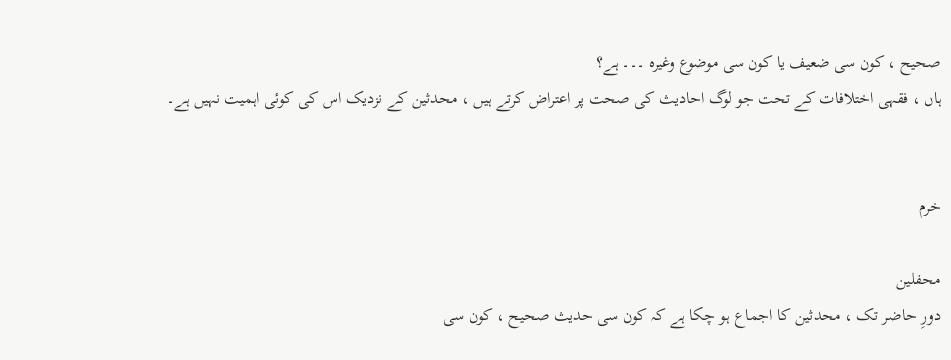صحیح ، کون سی ضعیف یا کون سی موضوع وغیرہ ۔۔۔ ہے؟
ہاں ، فقہی اختلافات کے تحت جو لوگ احادیث کی صحت پر اعتراض کرتے ہیں ، محدثین کے نزدیک اس کی کوئی اہمیت نہیں ہے۔


خرم

محفلین
دورِ حاضر تک ، محدثین کا اجماع ہو چکا ہے کہ کون سی حدیث صحیح ، کون سی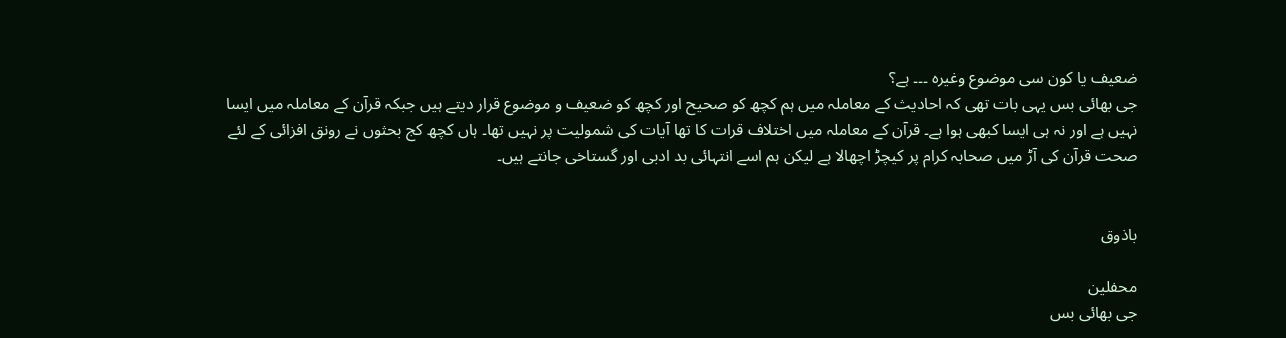ضعیف یا کون سی موضوع وغیرہ ۔۔۔ ہے؟
جی بھائی بس یہی بات تھی کہ احادیث کے معاملہ میں ہم کچھ کو صحیح اور کچھ کو ضعیف و موضوع قرار دیتے ہیں جبکہ قرآن کے معاملہ میں ایسا نہیں ہے اور نہ ہی ایسا کبھی ہوا ہے۔ قرآن کے معاملہ میں اختلاف قرات کا تھا آیات کی شمولیت پر نہیں تھا۔ ہاں کچھ کج بحثوں نے رونق افزائی کے لئے صحت قرآن کی آڑ میں صحابہ کرام پر کیچڑ اچھالا ہے لیکن ہم اسے انتہائی بد ادبی اور گستاخی جانتے ہیں۔


باذوق

محفلین
جی بھائی بس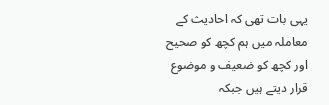یہی بات تھی کہ احادیث کے معاملہ میں ہم کچھ کو صحیح اور کچھ کو ضعیف و موضوع قرار دیتے ہیں جبکہ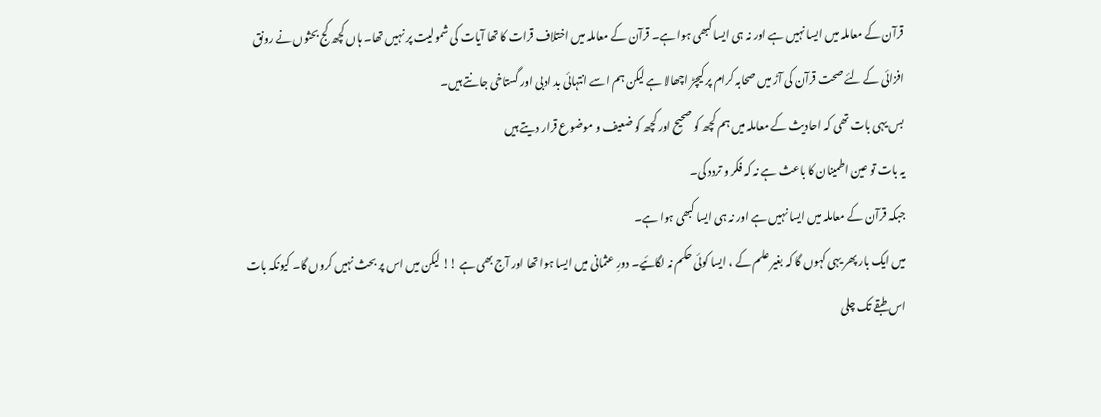قرآن کے معاملہ میں ایسا نہیں ہے اور نہ ہی ایسا کبھی ہوا ہے۔ قرآن کے معاملہ میں اختلاف قرات کا تھا آیات کی شمولیت پر نہیں تھا۔ ہاں کچھ کج بحثوں نے رونق افزائی کے لئے صحت قرآن کی آڑ میں صحابہ کرام پر کیچڑ اچھالا ہے لیکن ہم اسے انتہائی بد ادبی اور گستاخی جانتے ہیں۔
بس یہی بات تھی کہ احادیث کے معاملہ میں ہم کچھ کو صحیح اور کچھ کو ضعیف و موضوع قرار دیتے ہیں
یہ بات تو عین اطمینان کا باعث ہے نہ کہ فکر و تردد کی۔
جبکہ قرآن کے معاملہ میں ایسا نہیں ہے اور نہ ہی ایسا کبھی ہوا ہے۔
میں ایک بار پھر یہی کہوں گا کہ بغیر علم کے ، ایسا کوئی حکم نہ لگائیے۔ دورِ عثمانی میں ایسا ہوا تھا اور آج بھی ہے !! لیکن میں اس پر بحث نہیں کروں گا۔ کیونکہ بات اس طبقے تک چلی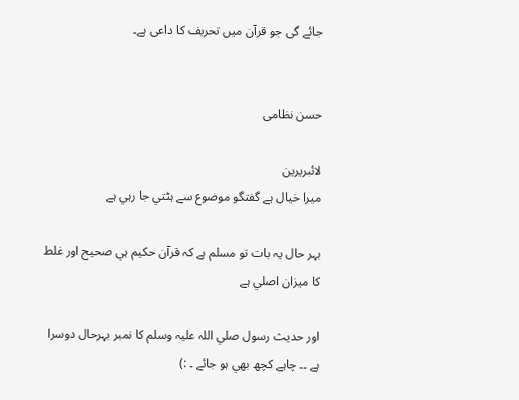جائے گی جو قرآن میں تحریف کا داعی ہے۔


حسن نظامی

لائبریرین
ميرا خيال ہے گفتگو موضوع سے ہٹتي جا رہي ہے

بہر حال يہ بات تو مسلم ہے کہ قرآن حکيم ہي صحيح اور غلط کا ميزان اصلي ہے

اور حديث رسول صلي اللہ عليہ وسلم کا نمبر بہرحال دوسرا ہے ۔۔ چاہے کچھ بھي ہو جائے ۔ :)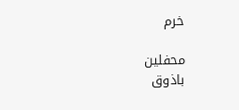خرم

محفلین
باذوق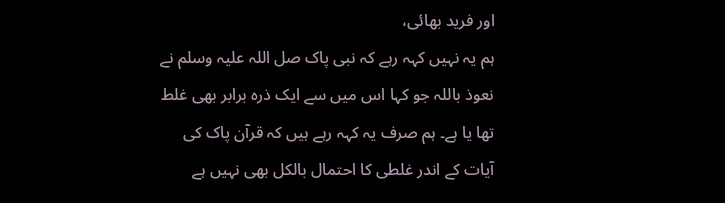اور فرید بھائی،
ہم یہ نہیں کہہ رہے کہ نبی پاک صل اللہ علیہ وسلم نے نعوذ باللہ جو کہا اس میں سے ایک ذرہ برابر بھی غلط تھا یا ہے۔ ہم صرف یہ کہہ رہے ہیں کہ قرآن پاک کی آیات کے اندر غلطی کا احتمال بالکل بھی نہیں ہے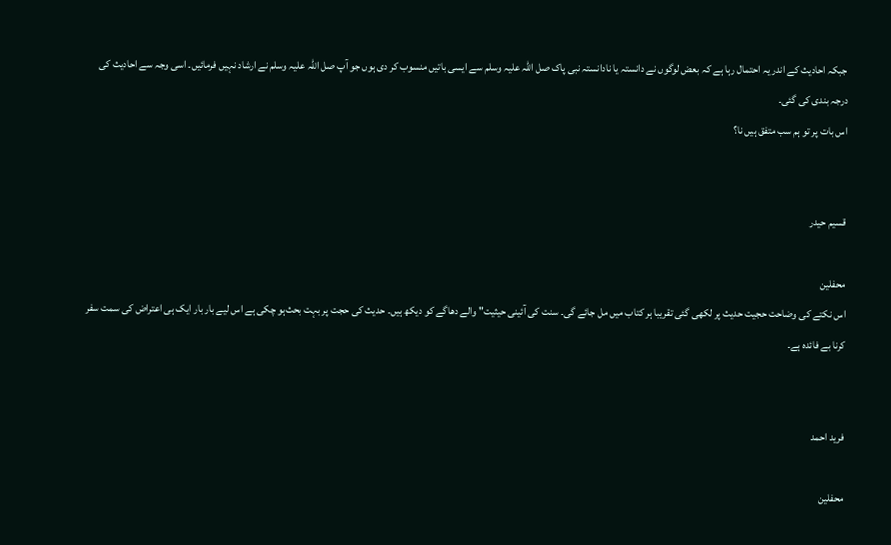جبکہ احادیث کے اندر یہ احتمال رہا ہے کہ بعض لوگوں نے دانستہ یا نادانستہ نبی پاک صل اللہ علیہ وسلم سے ایسی باتیں منسوب کر دی ہوں جو آپ صل اللہ علیہ وسلم نے ارشاد نہیں فرمائیں۔ اسی وجہ سے احادیث کی درجہ بندی کی گئی۔
اس بات پر تو ہم سب متفق ہیں نا؟


قسیم حیدر

محفلین
اس نکتے کی وضاحت حجیت حدیث‌ پر لکھی گئی تقریبا ہر کتاب میں مل جائے گی۔ سنت کی آئینی حیثیت" والے دھاگے کو دیکھ ہیں۔ حدیث کی حجت پر بہت بحث‌ہو چکی ہے اس لیے بار بار ایک ہی اعتراض کی سمت سفر کرنا بے فائدہ ہے۔


فرید احمد

محفلین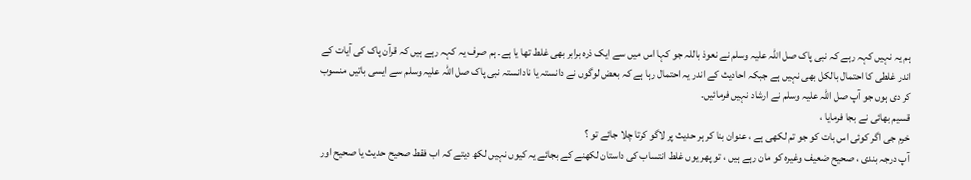ہم یہ نہیں کہہ رہے کہ نبی پاک صل اللہ علیہ وسلم نے نعوذ باللہ جو کہا اس میں سے ایک ذرہ برابر بھی غلط تھا یا ہے۔ ہم صرف یہ کہہ رہے ہیں کہ قرآن پاک کی آیات کے اندر غلطی کا احتمال بالکل بھی نہیں ہے جبکہ احادیث کے اندر یہ احتمال رہا ہے کہ بعض لوگوں نے دانستہ یا نادانستہ نبی پاک صل اللہ علیہ وسلم سے ایسی باتیں منسوب کر دی ہوں جو آپ صل اللہ علیہ وسلم نے ارشاد نہیں فرمائیں۔
قسیم بھائی نے بجا فرمایا ،
خرم جی اگر کوئی اس بات کو جو تم لکھی ہے ، عنوان بنا کر ہر حدیث پر لاگو کرتا چلا جائے تو ؟
آپ درجہ بندی ، صحیح ضعیف وغیرہ کو مان رہے ہیں ، تو پھر یوں غلط انتساب کی داستان لکھنے کے بجائے یہ کیوں نہیں لکھ دیتے کہ اب فقط صحیح حدیث یا صحیح اور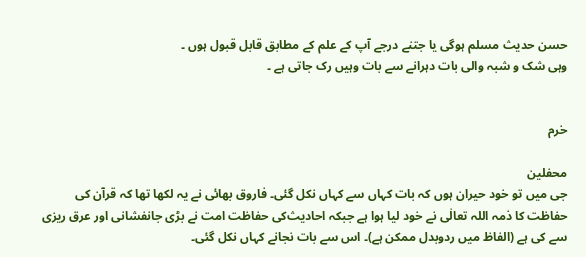حسن حدیث مسلم ہوگی یا جتنے درجے آپ کے علم کے مطابق قابل قبول ہوں ۔
وہی شک و شبہ والی بات دہرانے سے بات وہیں رک جاتی ہے ۔


خرم

محفلین
جی میں تو خود حیران ہوں کہ بات کہاں سے کہاں نکل گئی۔ فاروق بھائی نے یہ لکھا تھا کہ قرآن کی حفاظت کا ذمہ اللہ تعالٰی نے خود لیا ہوا ہے جبکہ احادیث‌کی حفاظت امت نے بڑی جانفشانی اور عرق ریزی سے کی ہے (الفاظ میں ردوبدل ممکن ہے)۔ اس سے بات نجانے کہاں نکل گئی۔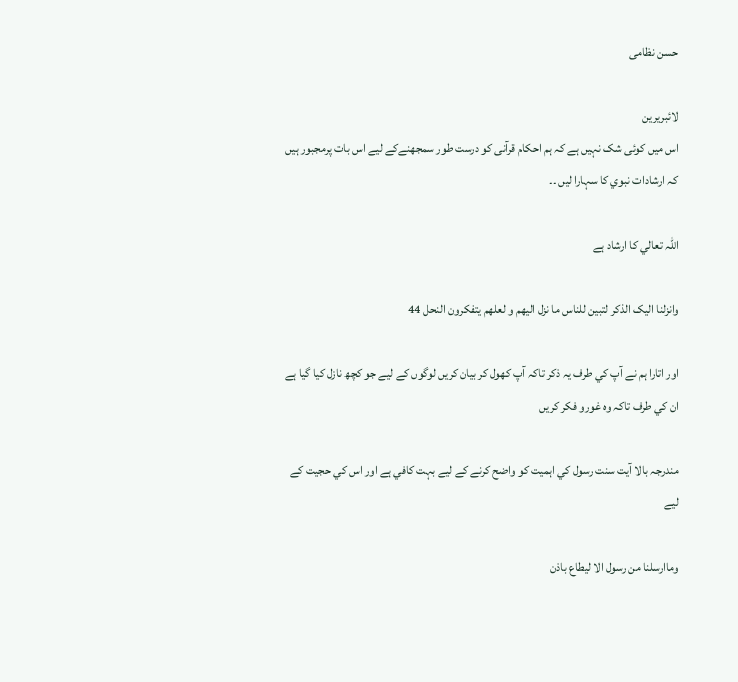حسن نظامی

لائبریرین
اس میں کوئی شک نہیں ہے کہ ہم احکام قرآنی کو درست طور سمجھنےکے لیے اس بات پرمجبور ہيں کہ ارشادات نبوي کا سہارا ليں ۔۔

اللہ تعالي کا ارشاد ہے

وانزلنا اليک الذکر لتبين للناس ما نزل اليھم و لعلھم يتفکرون النحل 44

اور اتارا ہم نے آپ کي طرف يہ ذکر تاکہ آپ کھول کر بيان کريں لوگوں کے ليے جو کچھ نازل کيا گيا ہے ان کي طرف تاکہ وہ غورو فکر کريں

مندرجہ بالا آيت سنت رسول کي اہميت کو واضح کرنے کے ليے بہت کافي ہے اور اس کي حجيت کے ليے

وماارسلنا من رسول الا ليطاع باذن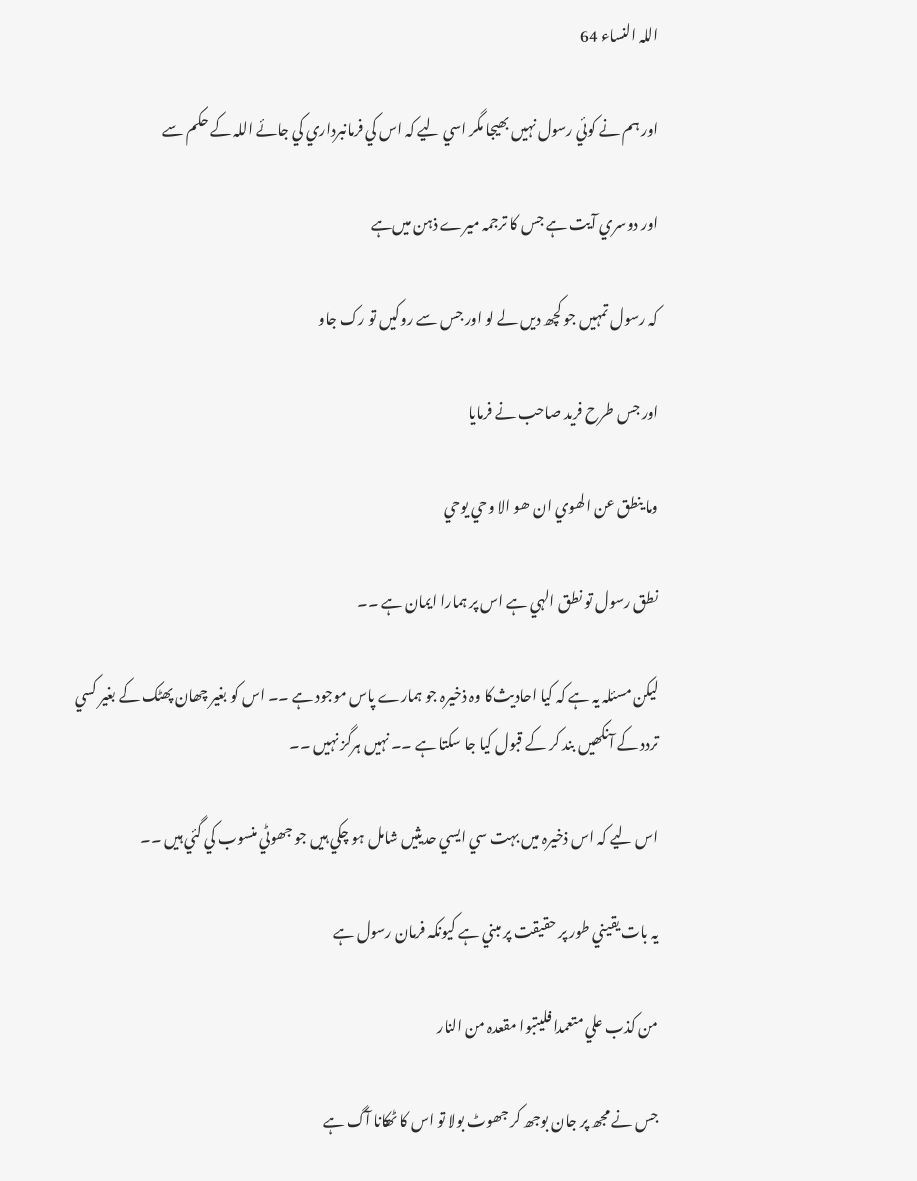اللہ النساء 64

اور ہم نے کوئي رسول نہيں بھيجا مگر اسي ليے کہ اس کي فرمانبرداري کي جائے اللہ کے حکم سے

اور دوسري آيت ہے جس کا ترجمہ ميرے ذہن ميں‌ہے

کہ رسول تمہيں جو کچھ ديں لے لو اور جس سے روکيں تو رک جاو

اور جس طرح فريد صاحب نے فرمايا

وما ينطق عن الھوي ان ھو الا وحي يوحي

نطق رسول تو نطق الہي ہے اس پر ہمارا ايمان ہے ۔۔

ليکن مسئلہ يہ ہے کہ کيا احاديث‌کا وہ ذخيرہ جو ہمارے پاس موجود ہے ۔۔ اس کو بغير چھان پھٹک کے بغير کسي تردد کے آنکھيں بند کر کے قبول کيا جا سکتا ہے ۔۔ نہيں‌ ہرگز نہيں ۔۔

اس ليے کہ اس ذخيرہ ميں بہت سي ايسي حديثيں شامل ہو چکي ہيں جو جھوٹي منسوب کي گئي ہيں ۔۔

يہ بات يقيني طور پر حقيقت پر مبني ہے کيونکہ فرمان رسول ہے

من کذب علي متعمدا فليتبوا مقعدہ من النار

جس نے مجھ پر جان بوجھ کر جھوٹ بولا تو اس کا ٹھکانا آگ ہے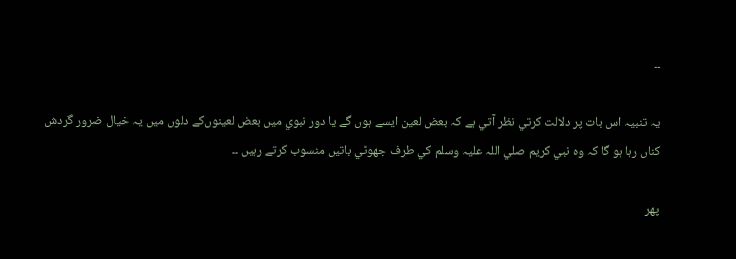۔۔

يہ تنبيہ اس بات پر دلالت کرتي نظر آتي ہے کہ بعض لعين ايسے ہوں گے يا دور نبوي ميں‌ بعض لعينوں‌کے دلوں ميں يہ خيال ضرور گردش کناں رہا ہو گا کہ وہ نبي کريم صلي اللہ عليہ وسلم کي طرف جھوٹي باتيں منسوب کرتے رہيں‌ ۔۔

پھر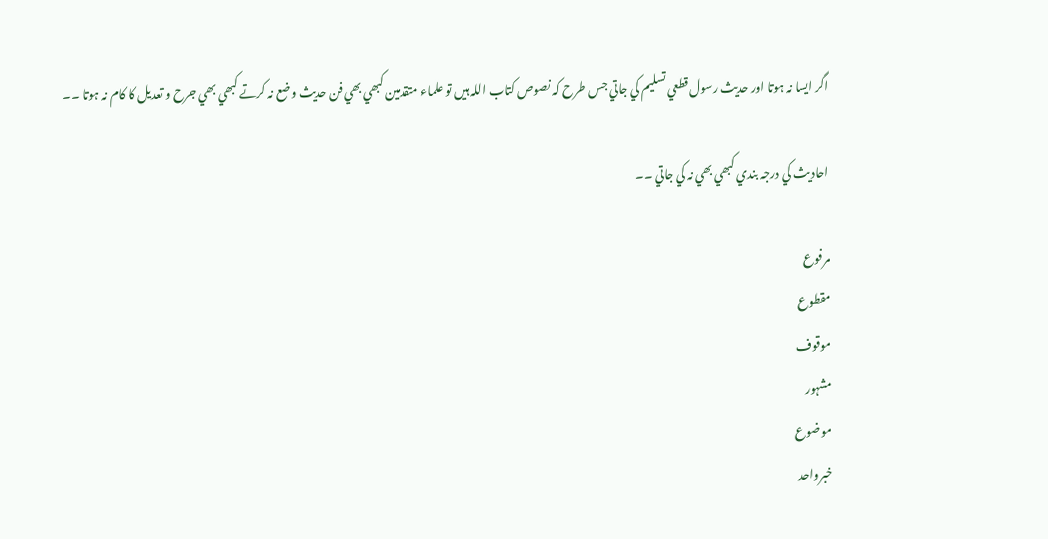اگر ايسا نہ ہوتا اور حديث رسول قطعي تسليم کي جاتي جس طرح کہ نصوص کتاب اللہ ہيں تو علماء متقدمين کبھي بھي فن حديث وضع نہ کرتے کبھي بھي جرح و تعديل کا کام نہ ہوتا ۔۔

احاديث کي درجہ بندي کبھي بھي نہ کي جاتي ۔۔

مرفوع
مقطوع
موقوف
مشہور
موضوع
خبرواحد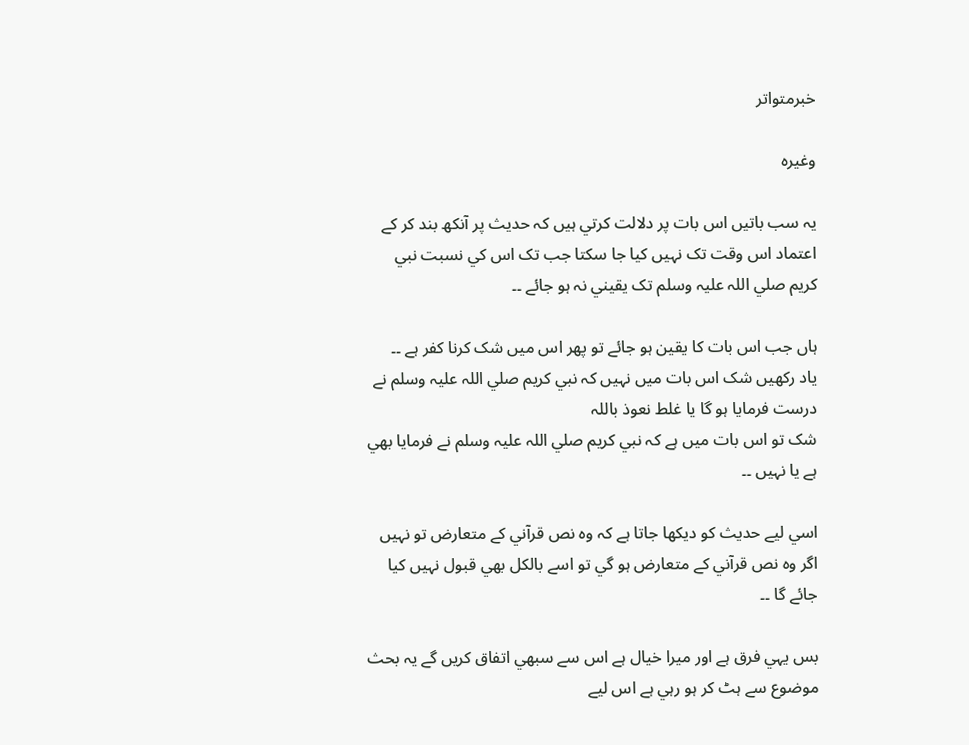خبرمتواتر

وغيرہ

يہ سب باتيں اس بات پر دلالت کرتي ہيں کہ حديث پر آنکھ بند کر کے اعتماد اس وقت تک نہيں کيا جا سکتا جب تک اس کي نسبت نبي کريم صلي اللہ عليہ وسلم تک يقيني نہ ہو جائے ۔۔

ہاں‌ جب اس بات کا يقين ہو جائے تو پھر اس ميں شک کرنا کفر ہے ۔۔
ياد رکھيں شک اس بات ميں نہيں کہ نبي کريم صلي اللہ عليہ وسلم نے درست فرمايا ہو گا يا غلط نعوذ باللہ
شک تو اس بات ميں‌ ہے کہ نبي کريم صلي اللہ عليہ وسلم نے فرمايا بھي ہے يا نہيں ۔۔

اسي ليے حديث کو ديکھا جاتا ہے کہ وہ نص قرآني کے متعارض تو نہيں اگر وہ نص قرآني کے متعارض ہو گي تو اسے بالکل بھي قبول نہيں کيا جائے گا ۔۔

بس يہي فرق ہے اور ميرا خيال ہے اس سے سبھي اتفاق کريں گے يہ بحث موضوع سے ہٹ کر ہو رہي ہے اس ليے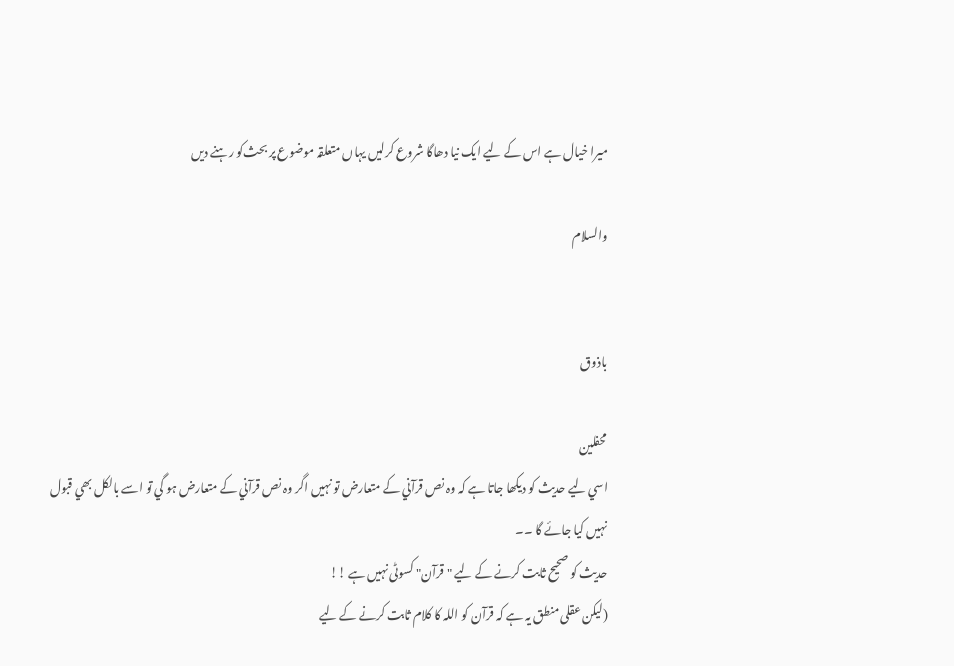ميرا خيال ہے اس کے ليے ايک نيا دھاگا شروع کرليں يہاں متعلقہ موضوع پر بحث‌کو رہنے ديں‌

والسلام


باذوق

محفلین
اسي ليے حديث کو ديکھا جاتا ہے کہ وہ نص قرآني کے متعارض تو نہيں اگر وہ نص قرآني کے متعارض ہو گي تو اسے بالکل بھي قبول نہيں کيا جائے گا ۔۔
حدیث کو صحیح ثابت کرنے کے لیے "قرآن" کسوٹی نہیں ہے !!
(لیکن عقلی منطق یہ ہے کہ قرآن کو اللہ کا کلام ثابت کرنے کے لیے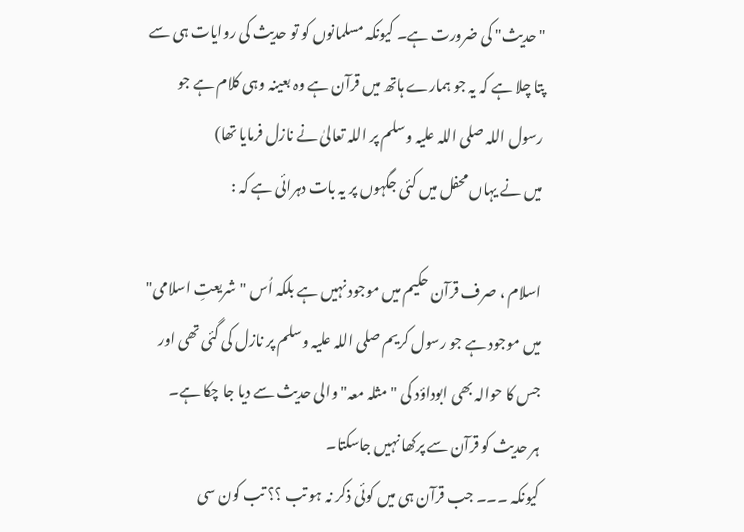"حدیث" کی ضرورت ہے۔ کیونکہ مسلمانوں کو تو حدیث کی روایات ہی سے پتا چلا ہے کہ یہ جو ہمارے ہاتھ میں قرآن ہے وہ بعینہ وہی کلام ہے جو رسول اللہ صلی اللہ علیہ وسلم پر اللہ تعالیٰ نے نازل فرمایا تھا)
میں نے یہاں محفل میں کئی جگہوں پر یہ بات دہرائی ہے کہ :

اسلام ، صرف قرآن حکیم میں موجود نہیں ہے بلکہ اُس "شریعتِ اسلامی" میں موجود ہے جو رسول کریم صلی اللہ علیہ وسلم پر نازل کی گئی تھی اور جس کا حوالہ بھی ابوداؤد کی "مثلہ معہ" والی حدیث سے دیا جا چکا ہے۔
ہر حدیث کو قرآن سے پرکھا نہیں جاسکتا۔
کیونکہ ۔۔۔ جب قرآن ہی میں کوئی ذکر نہ ہو تب ؟؟ تب کون سی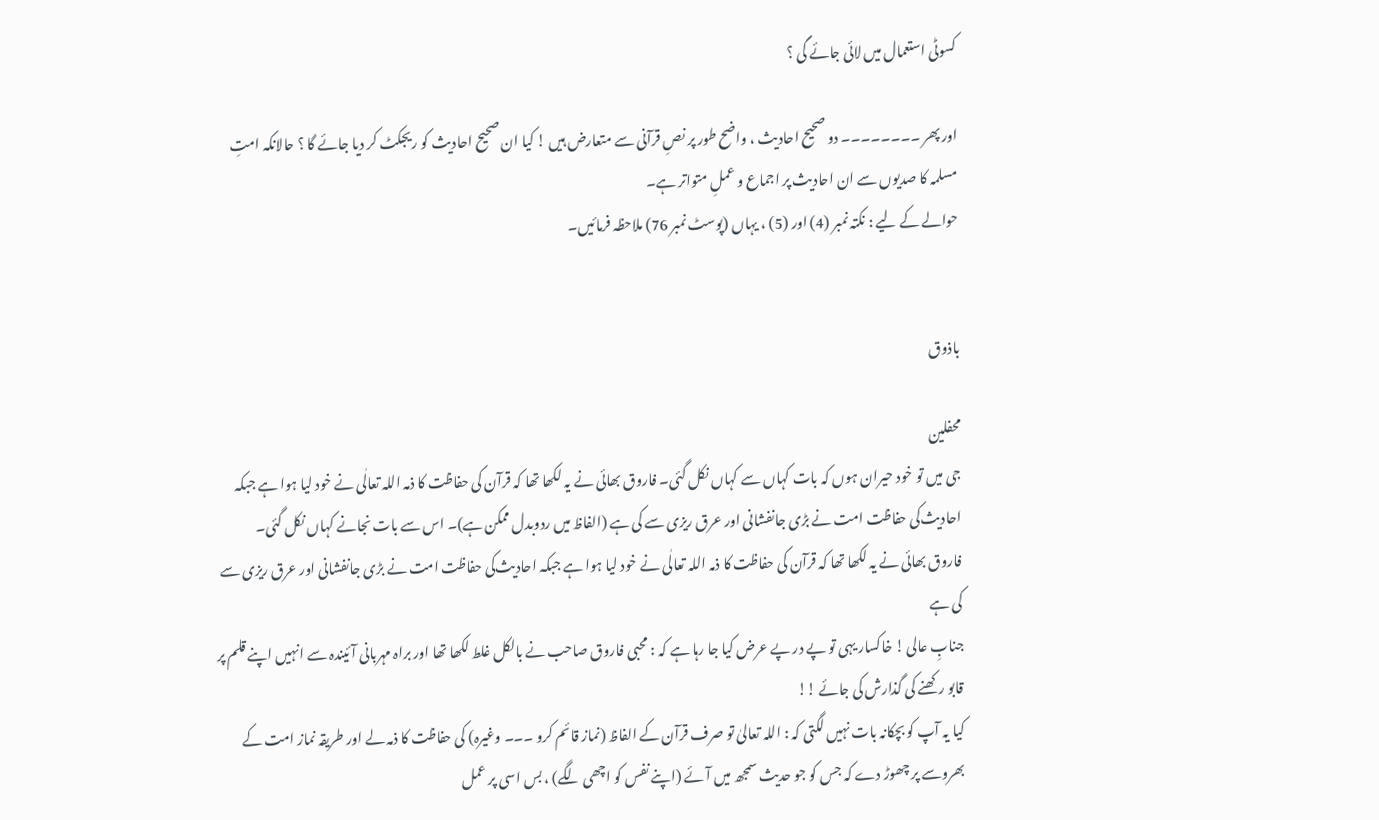کسوٹی استعمال میں لائی جائے گی ؟

اور پھر ۔۔۔۔۔۔۔۔ دو صحیح احادیث ، واضح طور پر نصِ قرآنی سے متعارض ہیں ! کیا ان صحیح احادیث کو ریجکٹ کر دیا جائے گا ؟ حالانکہ امتِ مسلمہ کا صدیوں سے ان احادیث پر اجماع و عملِ متواتر ہے۔
حوالے کے لیے : نکتہ نمبر (4) اور (5) ، یہاں (پوسٹ نمبر 76) ملاحظہ فرمائیں۔


باذوق

محفلین
جی میں تو خود حیران ہوں کہ بات کہاں سے کہاں نکل گئی۔ فاروق بھائی نے یہ لکھا تھا کہ قرآن کی حفاظت کا ذمہ اللہ تعالٰی نے خود لیا ہوا ہے جبکہ احادیث‌کی حفاظت امت نے بڑی جانفشانی اور عرق ریزی سے کی ہے (الفاظ میں ردوبدل ممکن ہے)۔ اس سے بات نجانے کہاں نکل گئی۔
فاروق بھائی نے یہ لکھا تھا کہ قرآن کی حفاظت کا ذمہ اللہ تعالٰی نے خود لیا ہوا ہے جبکہ احادیث‌کی حفاظت امت نے بڑی جانفشانی اور عرق ریزی سے کی ہے
جنابِ عالی ! خاکسار یہی تو پے در پے عرض کیا جا رہا ہے کہ : محبی فاروق صاحب نے بالکل غلط لکھا تھا اور براہ مہربانی آئیندہ سے انہیں اپنے قلم پر قابو رکھنے کی گذارش کی جائے !!
کیا یہ آپ کو بچکانہ بات نہیں لگتی کہ : اللہ تعالیٰ تو صرف قرآن کے الفاظ (نماز قائم کرو ۔۔۔ وغیرہ) کی حفاظت کا ذمہ لے اور طریقہ نماز امت کے بھروسے پر چھوڑ دے کہ جس کو جو حدیث سمجھ میں آئے (اپنے نفس کو اچھی لگے) ، بس اسی پر عمل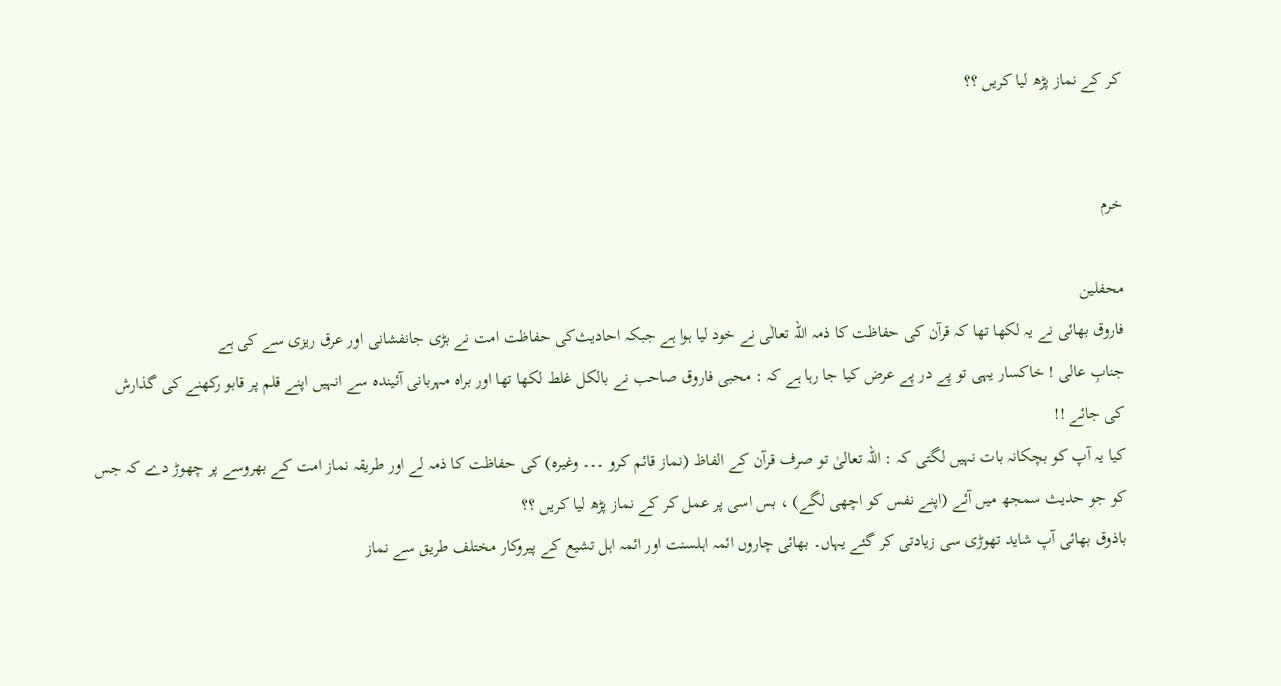کر کے نماز پڑھ لیا کریں ؟؟


خرم

محفلین
فاروق بھائی نے یہ لکھا تھا کہ قرآن کی حفاظت کا ذمہ اللہ تعالٰی نے خود لیا ہوا ہے جبکہ احادیث‌کی حفاظت امت نے بڑی جانفشانی اور عرق ریزی سے کی ہے
جنابِ عالی ! خاکسار یہی تو پے در پے عرض کیا جا رہا ہے کہ : محبی فاروق صاحب نے بالکل غلط لکھا تھا اور براہ مہربانی آئیندہ سے انہیں اپنے قلم پر قابو رکھنے کی گذارش کی جائے !!
کیا یہ آپ کو بچکانہ بات نہیں لگتی کہ : اللہ تعالیٰ تو صرف قرآن کے الفاظ (نماز قائم کرو ۔۔۔ وغیرہ) کی حفاظت کا ذمہ لے اور طریقہ نماز امت کے بھروسے پر چھوڑ دے کہ جس کو جو حدیث سمجھ میں آئے (اپنے نفس کو اچھی لگے) ، بس اسی پر عمل کر کے نماز پڑھ لیا کریں ؟؟
باذوق بھائی آپ شاید تھوڑی سی زیادتی کر گئے یہاں۔ بھائی چاروں ائمہ اہلسنت اور ائمہ اہل تشیع کے پیروکار مختلف طریق سے نماز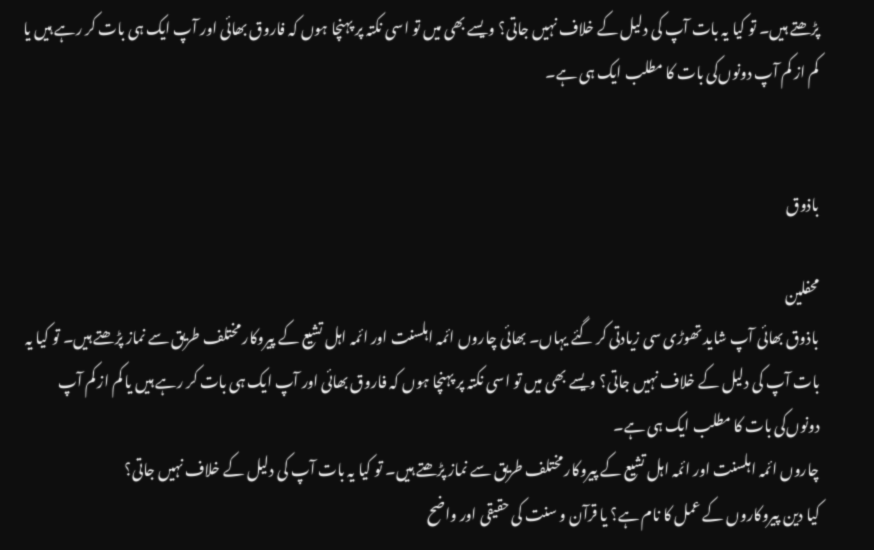پڑھتے ہیں۔ تو کیا یہ بات آپ کی دلیل کے خلاف نہیں جاتی؟ ویسے بھی میں تو اسی نکتہ پر پہنچا ہوں کہ فاروق بھائی اور آپ ایک ہی بات کر رہے ہیں یا کم از کم آپ دونوں‌کی بات کا مطلب ایک ہی ہے۔


باذوق

محفلین
باذوق بھائی آپ شاید تھوڑی سی زیادتی کر گئے یہاں۔ بھائی چاروں ائمہ اہلسنت اور ائمہ اہل تشیع کے پیروکار مختلف طریق سے نماز پڑھتے ہیں۔ تو کیا یہ بات آپ کی دلیل کے خلاف نہیں جاتی؟ ویسے بھی میں تو اسی نکتہ پر پہنچا ہوں کہ فاروق بھائی اور آپ ایک ہی بات کر رہے ہیں یا کم از کم آپ دونوں‌کی بات کا مطلب ایک ہی ہے۔
چاروں ائمہ اہلسنت اور ائمہ اہل تشیع کے پیروکار مختلف طریق سے نماز پڑھتے ہیں۔ تو کیا یہ بات آپ کی دلیل کے خلاف نہیں جاتی؟
کیا دین پیروکاروں کے عمل کا نام ہے؟ یا قرآن و سنت کی حقیقی اور واضح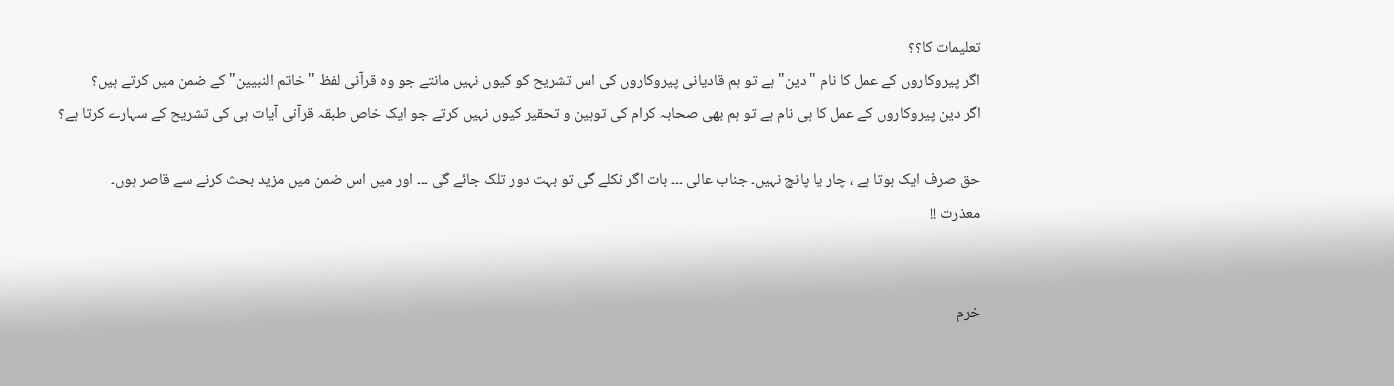تعلیمات کا؟؟
اگر پیروکاروں کے عمل کا نام "دین" ہے تو ہم قادیانی پیروکاروں کی اس تشریح کو کیوں نہیں مانتے جو وہ قرآنی لفظ "خاتم النبیین" کے ضمن میں کرتے ہیں؟
اگر دین پیروکاروں کے عمل کا ہی نام ہے تو ہم بھی صحابہ کرام کی توہین و تحقیر کیوں نہیں کرتے جو ایک خاص طبقہ قرآنی آیات ہی کی تشریح کے سہارے کرتا ہے؟

حق صرف ایک ہوتا ہے ، چار یا پانچ نہیں۔ جناب عالی ۔۔۔ بات اگر نکلے گی تو بہت دور تلک جائے گی ۔۔۔ اور میں اس ضمن میں مزید بحث کرنے سے قاصر ہوں۔
معذرت !!


خرم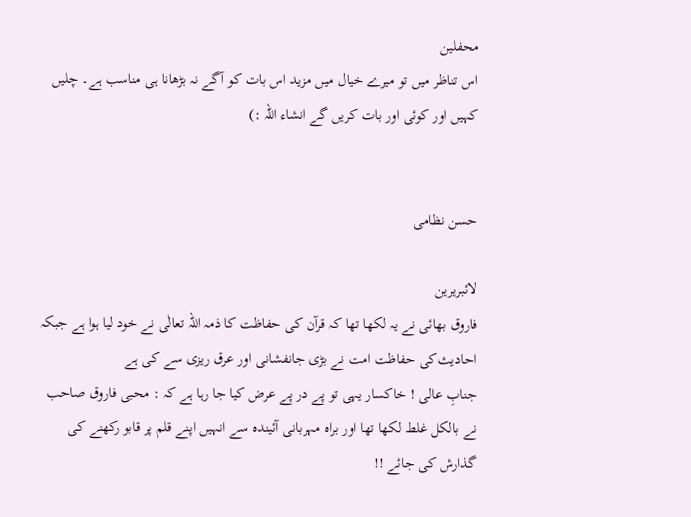محفلین
اس تناظر میں تو میرے خیال میں مزید اس بات کو آگے نہ بڑھانا ہی مناسب ہے۔ چلیں کہیں اور کوئی اور بات کریں گے انشاء اللہ :)


حسن نظامی

لائبریرین
فاروق بھائی نے یہ لکھا تھا کہ قرآن کی حفاظت کا ذمہ اللہ تعالٰی نے خود لیا ہوا ہے جبکہ احادیث‌کی حفاظت امت نے بڑی جانفشانی اور عرق ریزی سے کی ہے
جنابِ عالی ! خاکسار یہی تو پے در پے عرض کیا جا رہا ہے کہ : محبی فاروق صاحب نے بالکل غلط لکھا تھا اور براہ مہربانی آئیندہ سے انہیں اپنے قلم پر قابو رکھنے کی گذارش کی جائے !!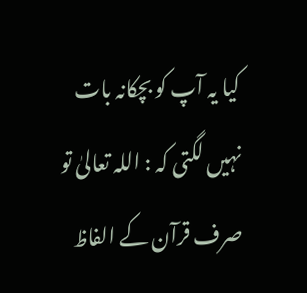کیا یہ آپ کو بچکانہ بات نہیں لگتی کہ : اللہ تعالیٰ تو صرف قرآن کے الفاظ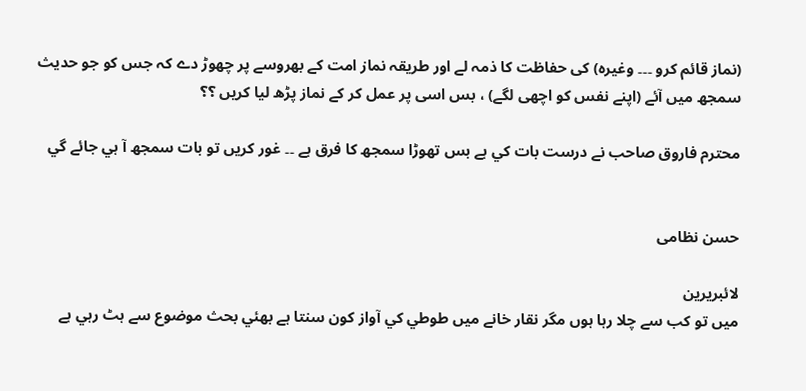(نماز قائم کرو ۔۔۔ وغیرہ) کی حفاظت کا ذمہ لے اور طریقہ نماز امت کے بھروسے پر چھوڑ دے کہ جس کو جو حدیث سمجھ میں آئے (اپنے نفس کو اچھی لگے) ، بس اسی پر عمل کر کے نماز پڑھ لیا کریں ؟؟

محترم فاروق صاحب نے درست بات کي ہے بس تھوڑا سمجھ کا فرق ہے ۔۔ غور کريں تو بات سمجھ آ ہي جائے گي


حسن نظامی

لائبریرین
ميں تو کب سے چلا رہا ہوں مگر نقار خانے ميں طوطي کي آواز کون سنتا ہے بھئي بحث موضوع سے ہٹ رہي ہے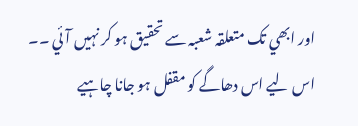اور ابھي تک متعلقہ شعبہ سے تحقيق ہو کر نہيں آئي ۔۔ اس ليے اس دھاگے کو مقفل ہو جانا چاہيے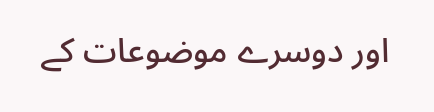اور دوسرے موضوعات کے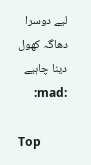ليے دوسرا دھاگہ کھول دينا چاہيے :mad:

Top